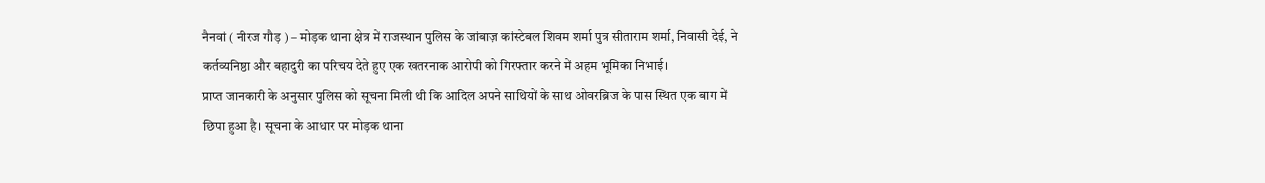नैनवां ( नीरज गौड़ ) – मोड़क थाना क्षेत्र में राजस्थान पुलिस के जांबाज़ कांस्टेबल शिवम शर्मा पुत्र सीताराम शर्मा, निवासी देई, ने कर्तव्यनिष्ठा और बहादुरी का परिचय देते हुए एक खतरनाक आरोपी को गिरफ्तार करने में अहम भूमिका निभाई।
प्राप्त जानकारी के अनुसार पुलिस को सूचना मिली थी कि आदिल अपने साथियों के साथ ओवरब्रिज के पास स्थित एक बाग में छिपा हुआ है। सूचना के आधार पर मोड़क थाना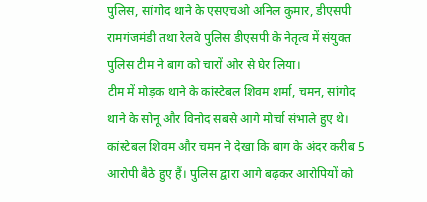पुलिस, सांगोद थाने के एसएचओ अनिल कुमार, डीएसपी रामगंजमंडी तथा रेलवे पुलिस डीएसपी के नेतृत्व में संयुक्त पुलिस टीम ने बाग को चारों ओर से घेर लिया।
टीम में मोड़क थाने के कांस्टेबल शिवम शर्मा, चमन, सांगोद थाने के सोनू और विनोद सबसे आगे मोर्चा संभाले हुए थे। कांस्टेबल शिवम और चमन ने देखा कि बाग के अंदर करीब 5 आरोपी बैठे हुए हैं। पुलिस द्वारा आगे बढ़कर आरोपियों को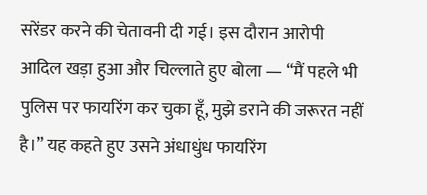सरेंडर करने की चेतावनी दी गई। इस दौरान आरोपी आदिल खड़ा हुआ और चिल्लाते हुए बोला — “मैं पहले भी पुलिस पर फायरिंग कर चुका हूँ, मुझे डराने की जरूरत नहीं है।” यह कहते हुए उसने अंधाधुंध फायरिंग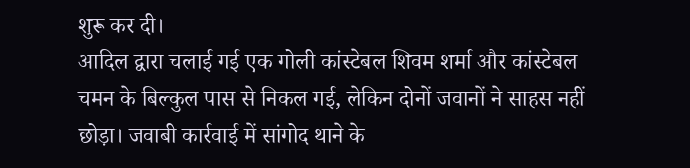शुरू कर दी।
आदिल द्वारा चलाई गई एक गोली कांस्टेबल शिवम शर्मा और कांस्टेबल चमन के बिल्कुल पास से निकल गई, लेकिन दोनों जवानों ने साहस नहीं छोड़ा। जवाबी कार्रवाई में सांगोद थाने के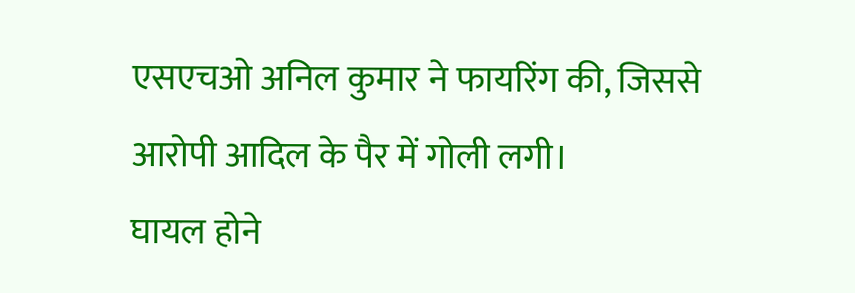एसएचओ अनिल कुमार ने फायरिंग की, जिससे आरोपी आदिल के पैर में गोली लगी।
घायल होने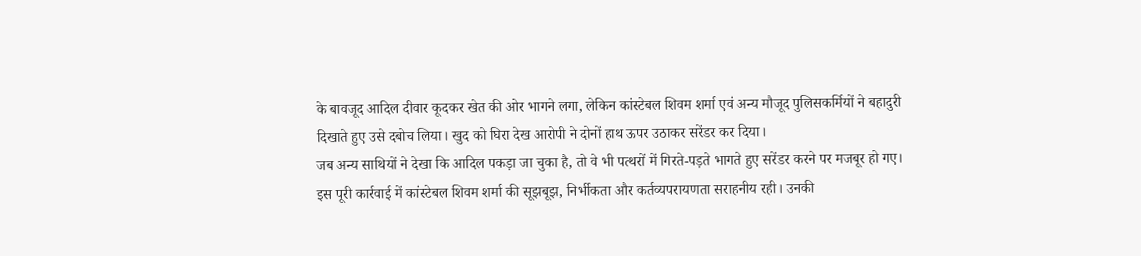के बावजूद आदिल दीवार कूदकर खेत की ओर भागने लगा, लेकिन कांस्टेबल शिवम शर्मा एवं अन्य मौजूद पुलिसकर्मियों ने बहादुरी दिखाते हुए उसे दबोच लिया। खुद को घिरा देख आरोपी ने दोनों हाथ ऊपर उठाकर सरेंडर कर दिया।
जब अन्य साथियों ने देखा कि आदिल पकड़ा जा चुका है, तो वे भी पत्थरों में गिरते-पड़ते भागते हुए सरेंडर करने पर मजबूर हो गए।
इस पूरी कार्रवाई में कांस्टेबल शिवम शर्मा की सूझबूझ, निर्भीकता और कर्तव्यपरायणता सराहनीय रही। उनकी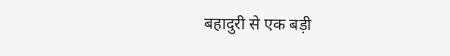बहादुरी से एक बड़ी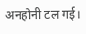अनहोनी टल गई।